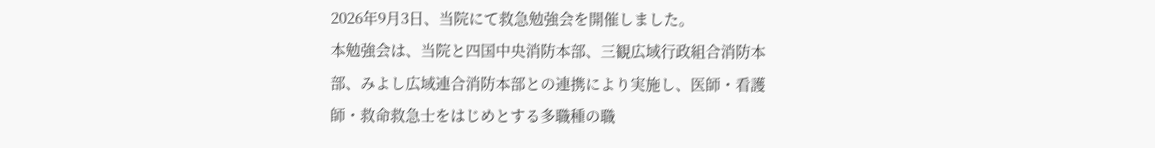2026年9月3日、当院にて救急勉強会を開催しました。
本勉強会は、当院と四国中央消防本部、三観広域行政組合消防本部、みよし広域連合消防本部との連携により実施し、医師・看護師・救命救急士をはじめとする多職種の職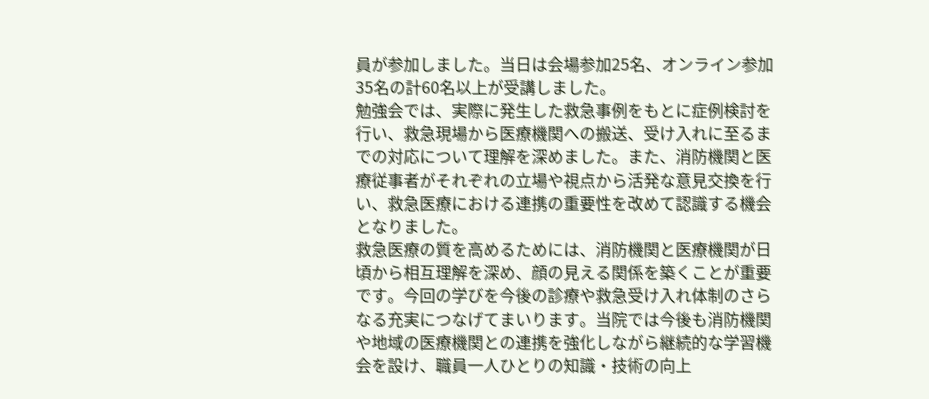員が参加しました。当日は会場参加25名、オンライン参加35名の計60名以上が受講しました。
勉強会では、実際に発生した救急事例をもとに症例検討を行い、救急現場から医療機関への搬送、受け入れに至るまでの対応について理解を深めました。また、消防機関と医療従事者がそれぞれの立場や視点から活発な意見交換を行い、救急医療における連携の重要性を改めて認識する機会となりました。
救急医療の質を高めるためには、消防機関と医療機関が日頃から相互理解を深め、顔の見える関係を築くことが重要です。今回の学びを今後の診療や救急受け入れ体制のさらなる充実につなげてまいります。当院では今後も消防機関や地域の医療機関との連携を強化しながら継続的な学習機会を設け、職員一人ひとりの知識・技術の向上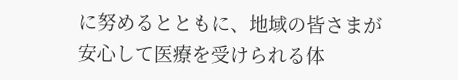に努めるとともに、地域の皆さまが安心して医療を受けられる体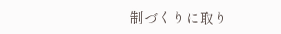制づくりに取り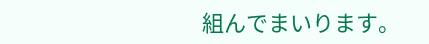組んでまいります。